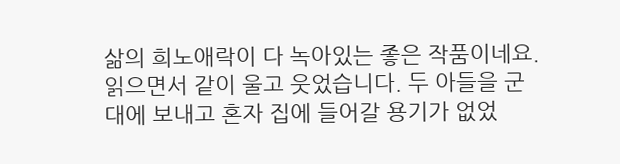삶의 희노애락이 다 녹아있는 좋은 작품이네요. 읽으면서 같이 울고 웃었습니다. 두 아들을 군대에 보내고 혼자 집에 들어갈 용기가 없었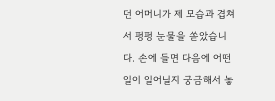던 어머니가 제 모습과 겹쳐서 펑펑 눈물을 쏟았습니다. 손에 들면 다음에 어떤 일이 일어닐지 궁금해서 놓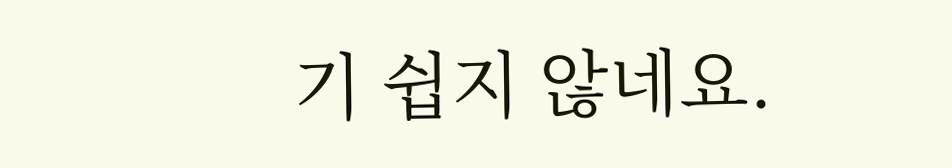기 쉽지 않네요.